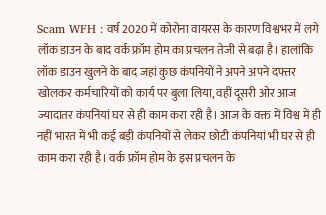Scam WFH : वर्ष 2020 में कोरोना वायरस के कारण विश्वभर में लगे लॉक डाउन के बाद वर्क फ्रॉम होम का प्रचलन तेजी से बढ़ा है। हालांकि लॉक डाउन खुलने के बाद जहां कुछ कंपनियों ने अपने अपने दफ्तर खोलकर कर्मचारियों को कार्य पर बुला लिया, वहीं दूसरी ओर आज ज्यादातर कंपनियां घर से ही काम करा रही है। आज के वक्त में विश्व में ही नहीं भारत में भी कई बड़ी कंपनियों से लेकर छोटी कंपनियां भी घर से ही काम करा रही है। वर्क फ्रॉम होम के इस प्रचलन के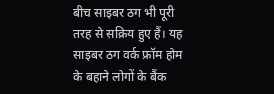बीच साइबर ठग भी पूरी तरह से सक्रिय हुए हैं। यह साइबर ठग वर्क फ्रॉम होम के बहाने लोगों के बैंक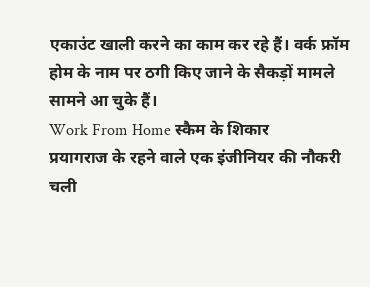एकाउंट खाली करने का काम कर रहे हैं। वर्क फ्रॉम होम के नाम पर ठगी किए जाने के सैकड़ों मामले सामने आ चुके हैं।
Work From Home स्कैम के शिकार
प्रयागराज के रहने वाले एक इंजीनियर की नौकरी चली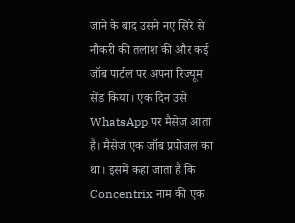जाने के बाद उसने नए सिरे से नौकरी की तलाश की और कई जॉब पार्टल पर अपना रिज्यूम सेंड किया। एक दिन उसे WhatsApp पर मैसेज आता है। मैसेज एक जॉब प्रपोजल का था। इसमें कहा जाता है कि Concentrix नाम की एक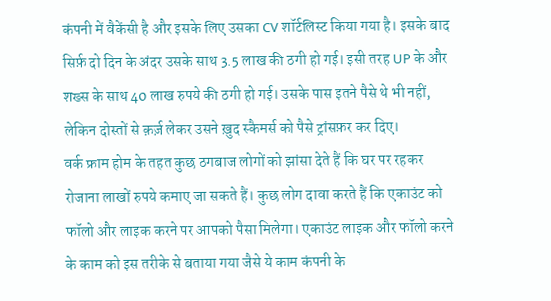कंपनी में वैकेंसी है और इसके लिए उसका CV शॉर्टलिस्ट किया गया है। इसके बाद सिर्फ़ दो दिन के अंदर उसके साथ 3.5 लाख की ठगी हो गई। इसी तरह UP के और शख्स के साथ 40 लाख रुपये की ठगी हो गई। उसके पास इतने पैसे थे भी नहीं, लेकिन दोस्तों से क़र्ज़ लेकर उसने ख़ुद स्कैमर्स को पैसे ट्रांसफ़र कर दिए।
वर्क फ्राम होम के तहत कुछ ठगबाज लोगों को झांसा देते हैं कि घर पर रहकर रोजाना लाखों रुपये कमाए जा सकते हैं। कुछ लोग दावा करते हैं कि एकाउंट को फॉलो और लाइक करने पर आपको पैसा मिलेगा। एकाउंट लाइक और फॉलो करने के काम को इस तरीके से बताया गया जैसे ये काम कंपनी के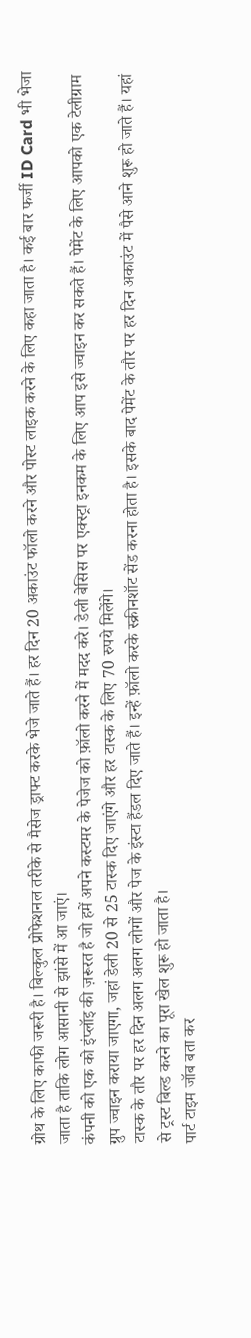ग्रोथ के लिए काफी जरूरी है। बिल्कुल प्रोफेशनल तरीके से मैसेज ड्राफ्ट करके भेजे जाते हैं। हर दिन 20 अकाउंट फॉलो करने और पोस्ट लाइक करने के लिए कहा जाता है। कई बार फर्जी ID Card भी भेजा जाता है ताकि लोग आसानी से झांसे में आ जाएं।
कंपनी को एक को इंप्लॉइ की ज़रूरत है जो हमें अपने कस्टमर के पेजेज को फ़ॉलो करने में मदद करे। डेली बेसिस पर एक्स्ट्रा इनकम के लिए आप इसे ज्वाइन कर सकते हैं। पेमेंट के लिए आपको एक टेलीग्राम ग्रुप ज्वाइन कराया जाएगा, जहां डेली 20 से 25 टास्क दिए जाएंगे और हर टास्क के लिए 70 रुपये मिलेंगे।
टास्क के तौर पर हर दिन अलग अलग लोगों और पेज के इंस्टा हैंडल दिए जाते हैं। इन्हें फ़ॉलो करके स्क्रीनशॉट सेंड करना होता है। इसके बाद पेमेंट के तौर पर हर दिन अकाउंट में पैसे आने शुरू हो जाते हैं। यहां से ट्रस्ट बिल्ड करने का पूरा खेल शुरू हो जाता है।
पार्ट टाइम जॉब बता कर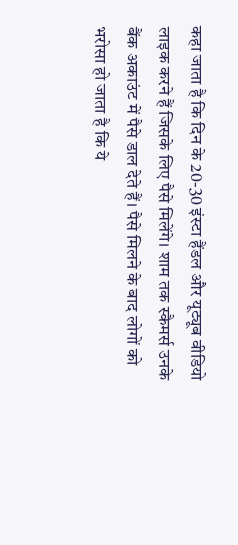कहा जाता है कि दिन के 20-30 इंस्टा हैंडल और यूट्यूब वीडियो लाइक करने हैं जिसके लिए पैसे मिलेंगे। शाम तक स्कैमर्स उनके बैंक अकाउंट में पैसे डाल देते हैं। पैसे मिलने के बाद लोगों को भरोसा हो जाता है कि ये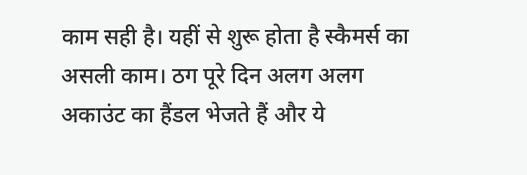काम सही है। यहीं से शुरू होता है स्कैमर्स का असली काम। ठग पूरे दिन अलग अलग अकाउंट का हैंडल भेजते हैं और ये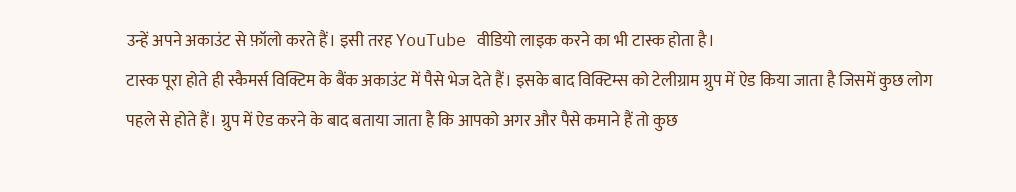उन्हें अपने अकाउंट से फ़ॉलो करते हैं। इसी तरह YouTube वीडियो लाइक करने का भी टास्क होता है।
टास्क पूरा होते ही स्कैमर्स विक्टिम के बैंक अकाउंट में पैसे भेज देते हैं। इसके बाद विक्टिम्स को टेलीग्राम ग्रुप में ऐड किया जाता है जिसमें कुछ लोग पहले से होते हैं। ग्रुप में ऐड करने के बाद बताया जाता है कि आपको अगर और पैसे कमाने हैं तो कुछ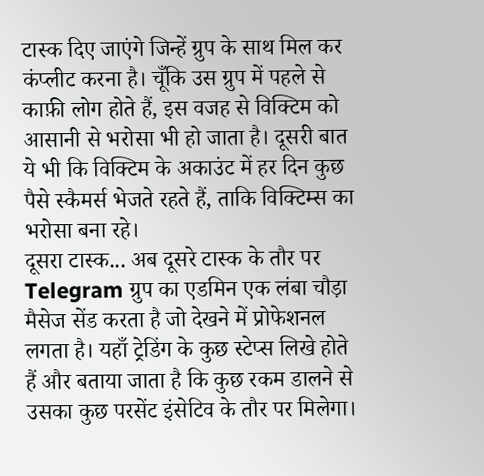टास्क दिए जाएंगे जिन्हें ग्रुप के साथ मिल कर कंप्लीट करना है। चूँकि उस ग्रुप में पहले से काफ़ी लोग होते हैं, इस वजह से विक्टिम को आसानी से भरोसा भी हो जाता है। दूसरी बात ये भी कि विक्टिम के अकाउंट में हर दिन कुछ पैसे स्कैमर्स भेजते रहते हैं, ताकि विक्टिम्स का भरोसा बना रहे।
दूसरा टास्क... अब दूसरे टास्क के तौर पर Telegram ग्रुप का एडमिन एक लंबा चौड़ा मैसेज सेंड करता है जो देखने में प्रोफेशनल लगता है। यहाँ ट्रेडिंग के कुछ स्टेप्स लिखे होते हैं और बताया जाता है कि कुछ रकम डालने से उसका कुछ परसेंट इंसेटिव के तौर पर मिलेगा।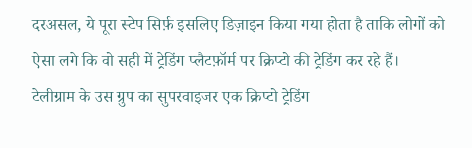दरअसल, ये पूरा स्टेप सिर्फ़ इसलिए डिज़ाइन किया गया होता है ताकि लोगों को ऐसा लगे कि वो सही में ट्रेडिंग प्लैटफ़ॉर्म पर क्रिप्टो की ट्रेडिंग कर रहे हैं।
टेलीग्राम के उस ग्रुप का सुपरवाइजर एक क्रिप्टो ट्रेडिंग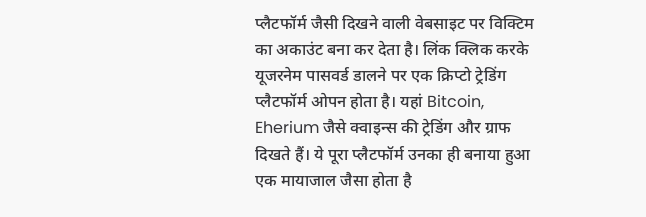प्लैटफॉर्म जैसी दिखने वाली वेबसाइट पर विक्टिम का अकाउंट बना कर देता है। लिंक क्लिक करके यूजरनेम पासवर्ड डालने पर एक क्रिप्टो ट्रेडिंग प्लैटफॉर्म ओपन होता है। यहां Bitcoin, Eherium जैसे क्वाइन्स की ट्रेडिंग और ग्राफ दिखते हैं। ये पूरा प्लैटफॉर्म उनका ही बनाया हुआ एक मायाजाल जैसा होता है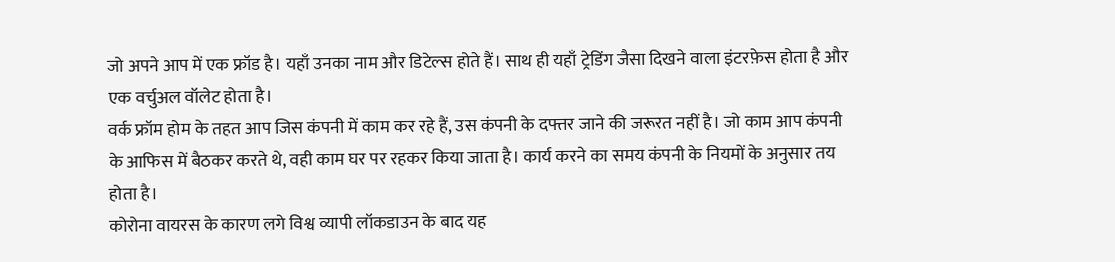जो अपने आप में एक फ्रॉड है। यहाँ उनका नाम और डिटेल्स होते हैं। साथ ही यहाँ ट्रेडिंग जैसा दिखने वाला इंटरफ़ेस होता है और एक वर्चुअल वॉलेट होता है।
वर्क फ्रॉम होम के तहत आप जिस कंपनी में काम कर रहे हैं, उस कंपनी के दफ्तर जाने की जरूरत नहीं है। जो काम आप कंपनी के आफिस में बैठकर करते थे, वही काम घर पर रहकर किया जाता है। कार्य करने का समय कंपनी के नियमों के अनुसार तय होता है।
कोरोना वायरस के कारण लगे विश्व व्यापी लॉकडाउन के बाद यह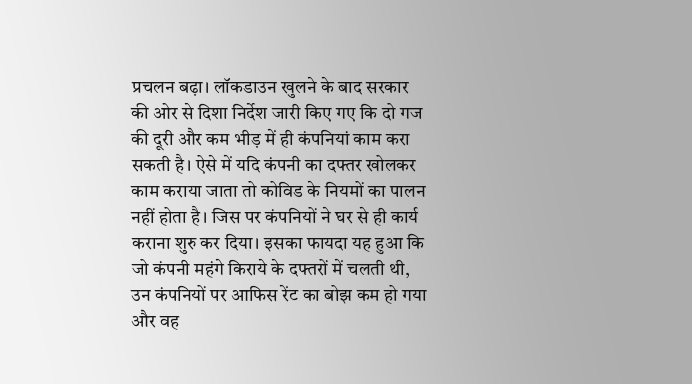प्रचलन बढ़ा। लॉकडाउन खुलने के बाद सरकार की ओर से दिशा निर्देश जारी किए गए कि दो गज की दूरी और कम भीड़ में ही कंपनियां काम करा सकती है। ऐसे में यदि कंपनी का दफ्तर खोलकर काम कराया जाता तो कोविड के नियमों का पालन नहीं होता है। जिस पर कंपनियों ने घर से ही कार्य कराना शुरु कर दिया। इसका फायदा यह हुआ कि जो कंपनी महंगे किराये के दफ्तरों में चलती थी, उन कंपनियों पर आफिस रेंट का बोझ कम हो गया और वह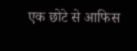एक छोटे से आफिस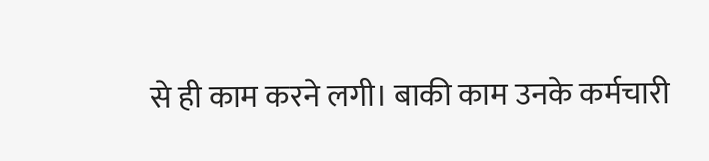से ही काम करने लगी। बाकी काम उनके कर्मचारी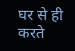घर से ही करते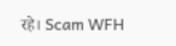रहे। Scam WFH